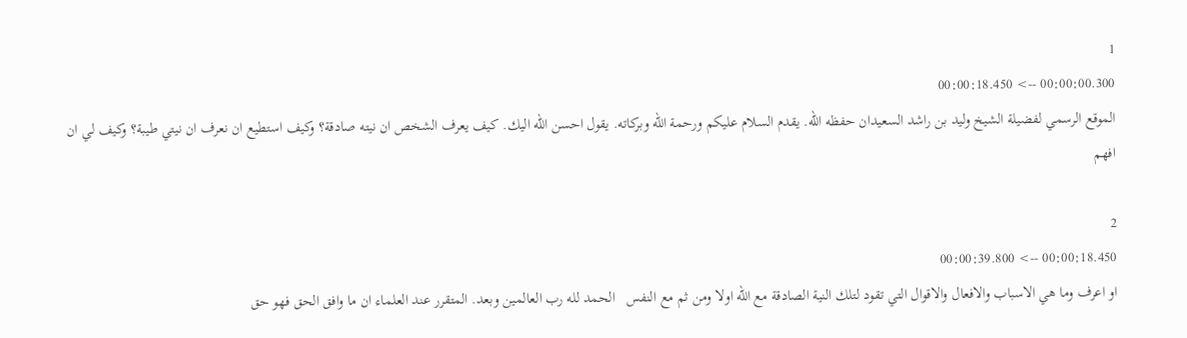1
00:00:00.300 --> 00:00:18.450
الموقع الرسمي لفضيلة الشيخ وليد بن راشد السعيدان حفظه الله. يقدم السلام عليكم ورحمة الله وبركاته. يقول احسن الله اليك. كيف يعرف الشخص ان نيته صادقة؟ وكيف استطيع ان نعرف ان نيتي طيبة؟ وكيف لي ان افهم

2
00:00:18.450 --> 00:00:39.800
او اعرف وما هي الاسباب والافعال والاقوال التي تقود لتلك النية الصادقة مع الله اولا ومن ثم مع النفس   الحمد لله رب العالمين وبعد. المتقرر عند العلماء ان ما وافق الحق فهو حق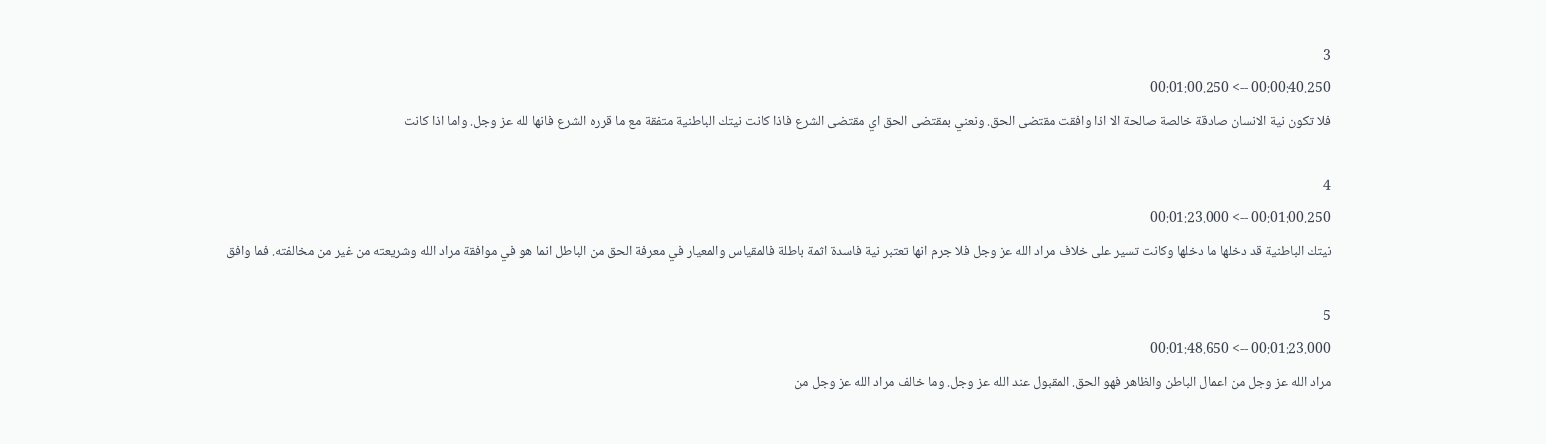3
00:00:40.250 --> 00:01:00.250
فلا تكون نية الانسان صادقة خالصة صالحة الا اذا وافقت مقتضى الحق. ونعني بمقتضى الحق اي مقتضى الشرع فاذا كانت نيتك الباطنية متفقة مع ما قرره الشرع فانها لله عز وجل. واما اذا كانت

4
00:01:00.250 --> 00:01:23.000
نيتك الباطنية قد دخلها ما دخلها وكانت تسير على خلاف مراد الله عز وجل فلا جرم انها تعتبر نية فاسدة اثمة باطلة فالمقياس والمعيار في معرفة الحق من الباطل انما هو في موافقة مراد الله وشريعته من غير من مخالفته. فما وافق

5
00:01:23.000 --> 00:01:48.650
مراد الله عز وجل من اعمال الباطن والظاهر فهو الحق. المقبول عند الله عز وجل. وما خالف مراد الله عز وجل من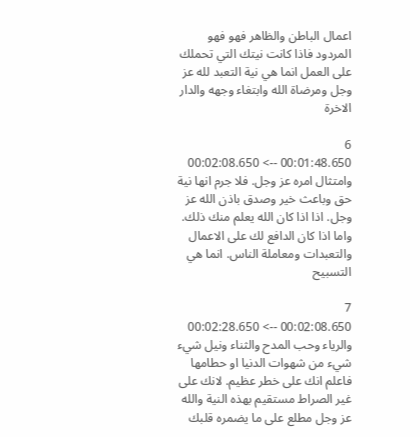اعمال الباطن والظاهر فهو فهو المردود فاذا كانت نيتك التي تحملك على العمل انما هي نية التعبد لله عز وجل ومرضاة الله وابتغاء وجهه والدار الاخرة

6
00:01:48.650 --> 00:02:08.650
وامتثال امره عز وجل. فلا جرم انها نية حق وباعث خير وصدق باذن الله عز وجل. اذا اذا كان الله يعلم منك ذلك. واما اذا كان الدافع لك على الاعمال والتعبدات ومعاملة الناس. انما هي التسبيح

7
00:02:08.650 --> 00:02:28.650
والرياء وحب المدح والثناء ونيل شيء شيء من شهوات الدنيا او حطامها فاعلم انك على خطر عظيم. لانك على غير الصراط مستقيم بهذه النية والله عز وجل مطلع على ما يضمره قلبك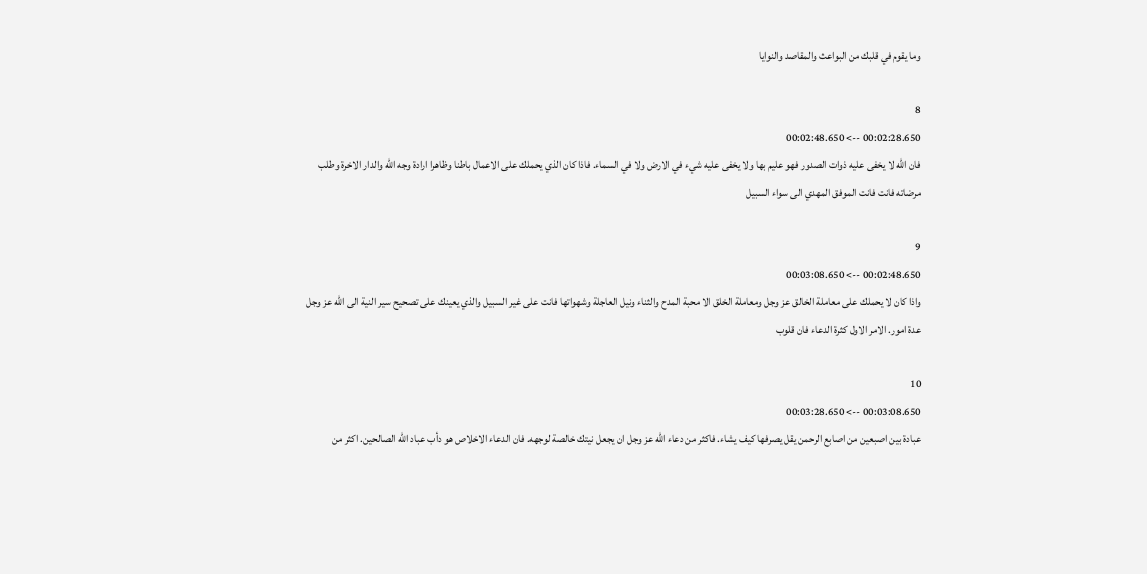وما يقوم في قلبك من البواعث والمقاصد والنوايا

8
00:02:28.650 --> 00:02:48.650
فان الله لا يخفى عليه ذوات الصدور فهو عليم بها ولا يخفى عليه شيء في الارض ولا في السماء. فاذا كان الذي يحملك على الاعمال باطنا وظاهرا ارادة وجه الله والدار الاخرة وطلب مرضاته فانت فانت الموفق المهدي الى سواء السبيل

9
00:02:48.650 --> 00:03:08.650
واذا كان لا يحملك على معاملة الخالق عز وجل ومعاملة الخلق الا محبة المدح والثناء ونيل العاجلة وشهواتها فانت على غير السبيل والذي يعينك على تصحيح سير النية الى الله عز وجل عدة امور. الامر الاول كثرة الدعاء فان قلوب

10
00:03:08.650 --> 00:03:28.650
عبادة بين اصبعين من اصابع الرحمن يقل يصرفها كيف يشاء. فاكثر من دعاء الله عز وجل ان يجعل نيتك خالصة لوجهه. فان الدعاء الاخلاص هو دأب عباد الله الصالحين. اكثر من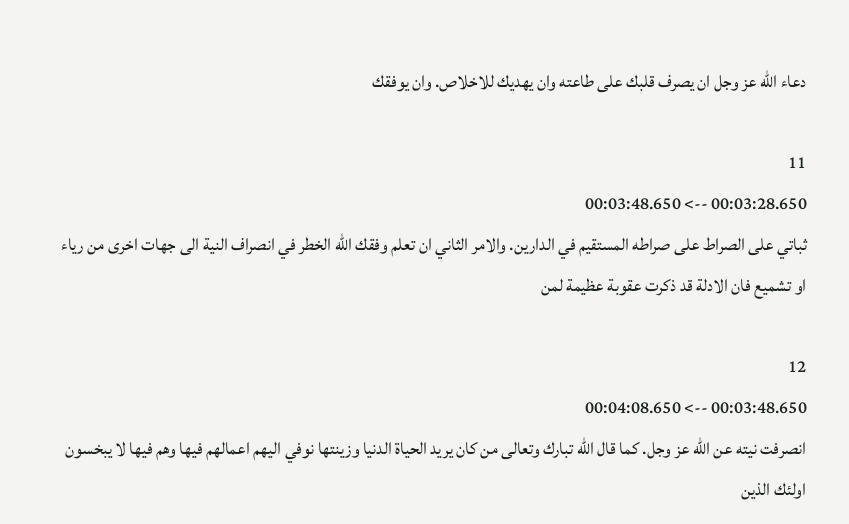دعاء الله عز وجل ان يصرف قلبك على طاعته وان يهديك للاخلاص. وان يوفقك

11
00:03:28.650 --> 00:03:48.650
ثباتي على الصراط على صراطه المستقيم في الدارين. والامر الثاني ان تعلم وفقك الله الخطر في انصراف النية الى جهات اخرى من رياء او تشميع فان الادلة قد ذكرت عقوبة عظيمة لمن

12
00:03:48.650 --> 00:04:08.650
انصرفت نيته عن الله عز وجل. كما قال الله تبارك وتعالى من كان يريد الحياة الدنيا وزينتها نوفي اليهم اعمالهم فيها وهم فيها لا يبخسون اولئك الذين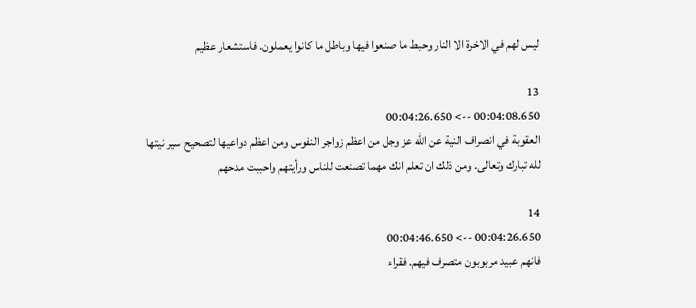ليس لهم في الاخرة الا النار وحبط ما صنعوا فيها وباطل ما كانوا يعملون. فاستشعار عظيم

13
00:04:08.650 --> 00:04:26.650
العقوبة في انصراف النية عن الله عز وجل من اعظم زواجر النفوس ومن اعظم دواعيها لتصحيح سير نيتها لله تبارك وتعالى. ومن ذلك ان تعلم انك مهما تصنعت للناس ورأيتهم واحببت مدحهم

14
00:04:26.650 --> 00:04:46.650
فانهم عبيد مربوبون متصرف فيهم. فقراء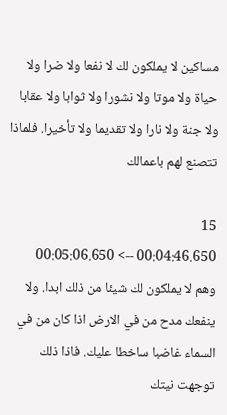مساكين لا يملكون لك لا نفعا ولا ضرا ولا حياة ولا موتا ولا نشورا ولا ثوابا ولا عقابا ولا جنة ولا نارا ولا تقديما ولا تأخيرا. فلماذا تتصنع لهم باعمالك

15
00:04:46.650 --> 00:05:06.650
وهم لا يملكون لك شيئا من ذلك ابدا. ولا ينفعك مدح من في الارض اذا كان من في السماء غاضبا ساخطا عليك. فاذا ذلك توجهت نيتك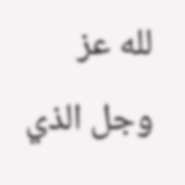لله عز وجل الذي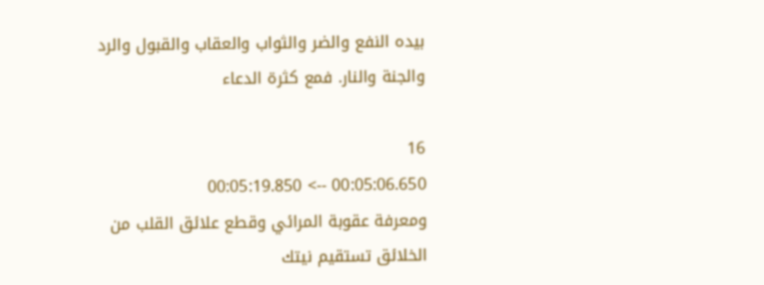بيده النفع والضر والثواب والعقاب والقبول والرد والجنة والنار. فمع كثرة الدعاء

16
00:05:06.650 --> 00:05:19.850
ومعرفة عقوبة المرائي وقطع علائق القلب من الخلائق تستقيم نيتك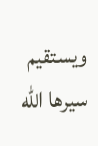ويستقيم سيرها الله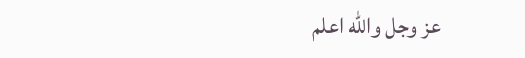عز وجل والله اعلم